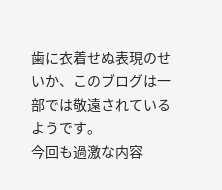歯に衣着せぬ表現のせいか、このブログは一部では敬遠されているようです。
今回も過激な内容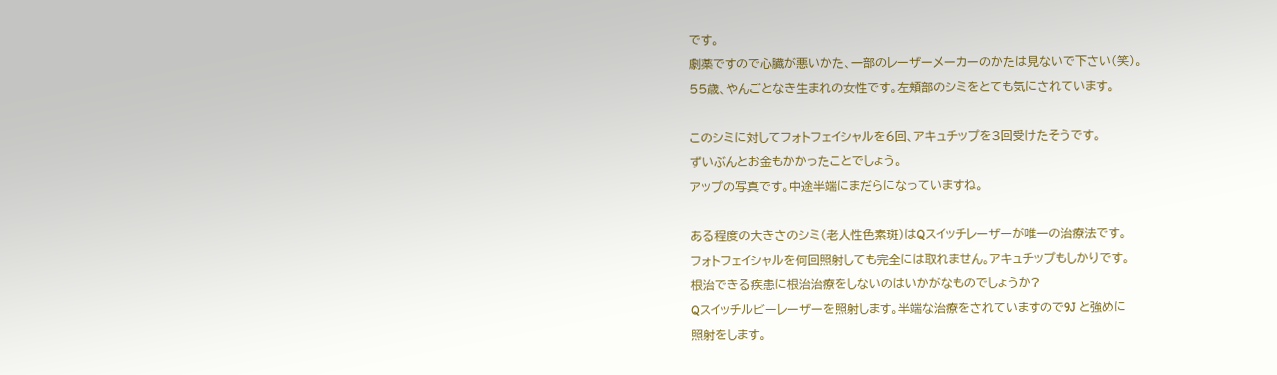です。
劇薬ですので心臓が悪いかた、一部のレーザーメーカーのかたは見ないで下さい(笑)。
55歳、やんごとなき生まれの女性です。左頬部のシミをとても気にされています。

このシミに対してフォトフェイシャルを6回、アキュチップを3回受けたそうです。
ずいぶんとお金もかかったことでしょう。
アップの写真です。中途半端にまだらになっていますね。

ある程度の大きさのシミ(老人性色素斑)はQスイッチレーザーが唯一の治療法です。
フォトフェイシャルを何回照射しても完全には取れません。アキュチップもしかりです。
根治できる疾患に根治治療をしないのはいかがなものでしょうか?
Qスイッチルビーレーザーを照射します。半端な治療をされていますので9J と強めに
照射をします。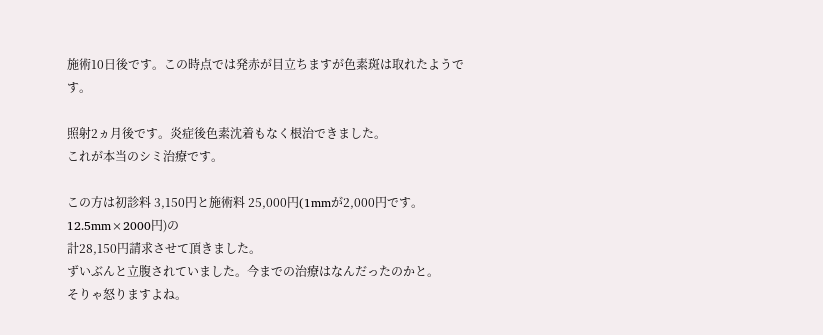施術10日後です。この時点では発赤が目立ちますが色素斑は取れたようです。

照射2ヵ月後です。炎症後色素沈着もなく根治できました。
これが本当のシミ治療です。

この方は初診料 3,150円と施術料 25,000円(1mmが2,000円です。12.5mm×2000円)の
計28,150円請求させて頂きました。
ずいぶんと立腹されていました。今までの治療はなんだったのかと。
そりゃ怒りますよね。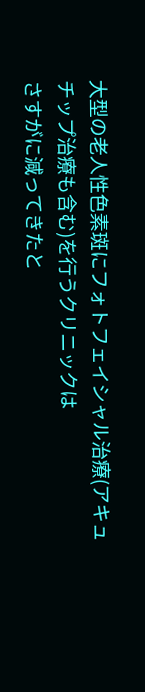大型の老人性色素斑にフォトフェイシャル治療(アキュチップ治療も含む)を行うクリニックは
さすがに減ってきたと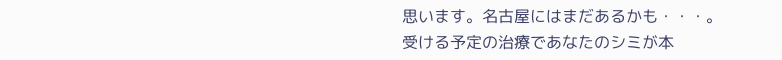思います。名古屋にはまだあるかも・・・。
受ける予定の治療であなたのシミが本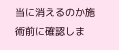当に消えるのか施術前に確認しま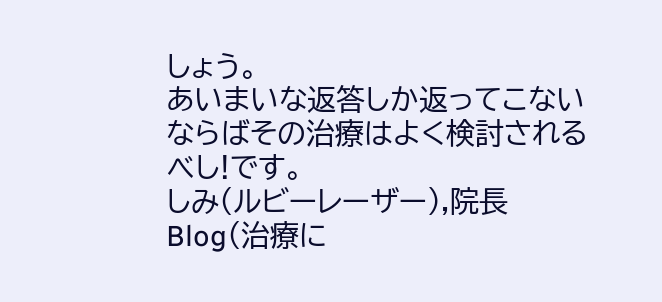しょう。
あいまいな返答しか返ってこないならばその治療はよく検討されるべし!です。
しみ(ルビーレーザー),院長Blog(治療に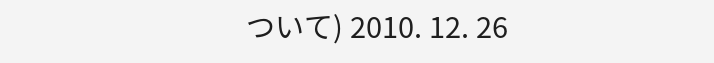ついて) 2010. 12. 26